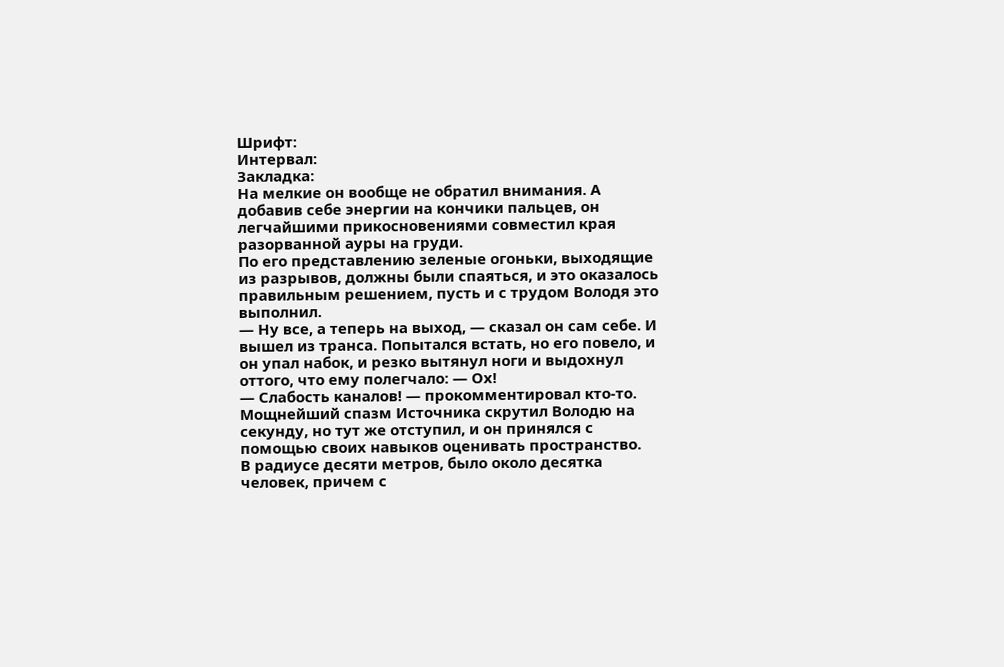Шрифт:
Интервал:
Закладка:
На мелкие он вообще не обратил внимания. А добавив себе энергии на кончики пальцев, он легчайшими прикосновениями совместил края разорванной ауры на груди.
По его представлению зеленые огоньки, выходящие из разрывов, должны были спаяться, и это оказалось правильным решением, пусть и с трудом Володя это выполнил.
— Ну все, а теперь на выход, — сказал он сам себе. И вышел из транса. Попытался встать, но его повело, и он упал набок, и резко вытянул ноги и выдохнул оттого, что ему полегчало: — Ох!
— Слабость каналов! — прокомментировал кто-то.
Мощнейший спазм Источника скрутил Володю на секунду, но тут же отступил, и он принялся с помощью своих навыков оценивать пространство.
В радиусе десяти метров, было около десятка человек, причем с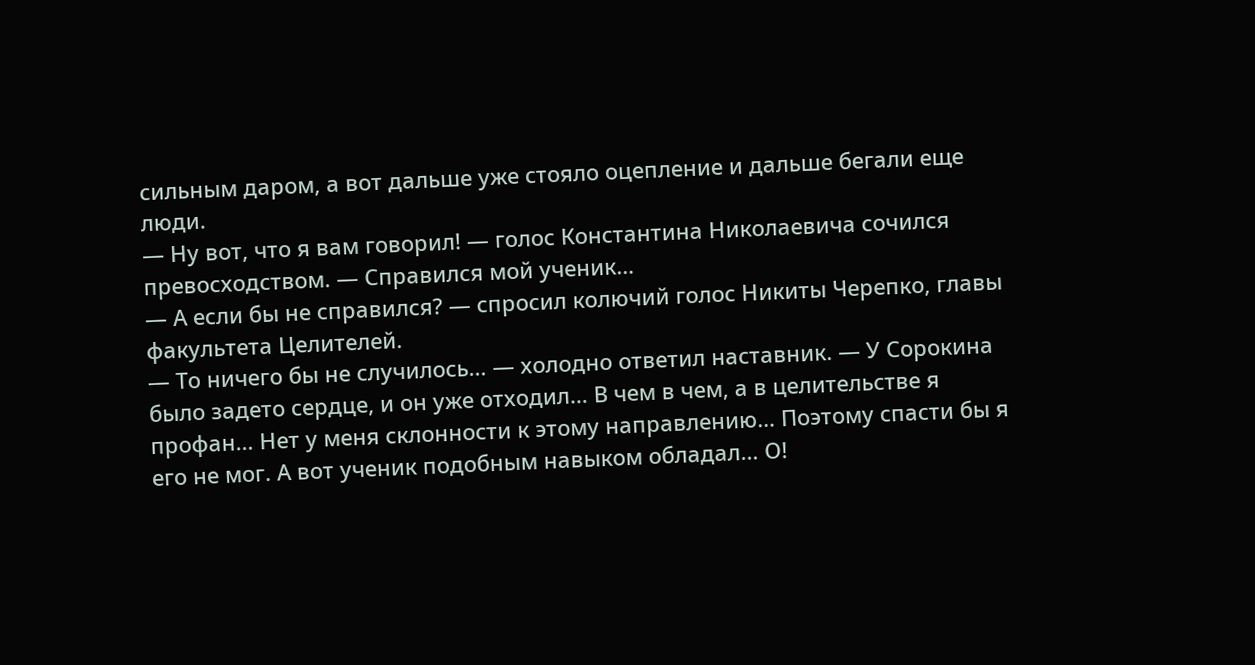сильным даром, а вот дальше уже стояло оцепление и дальше бегали еще люди.
— Ну вот, что я вам говорил! — голос Константина Николаевича сочился превосходством. — Справился мой ученик…
— А если бы не справился? — спросил колючий голос Никиты Черепко, главы факультета Целителей.
— То ничего бы не случилось… — холодно ответил наставник. — У Сорокина было задето сердце, и он уже отходил… В чем в чем, а в целительстве я профан… Нет у меня склонности к этому направлению… Поэтому спасти бы я его не мог. А вот ученик подобным навыком обладал… О!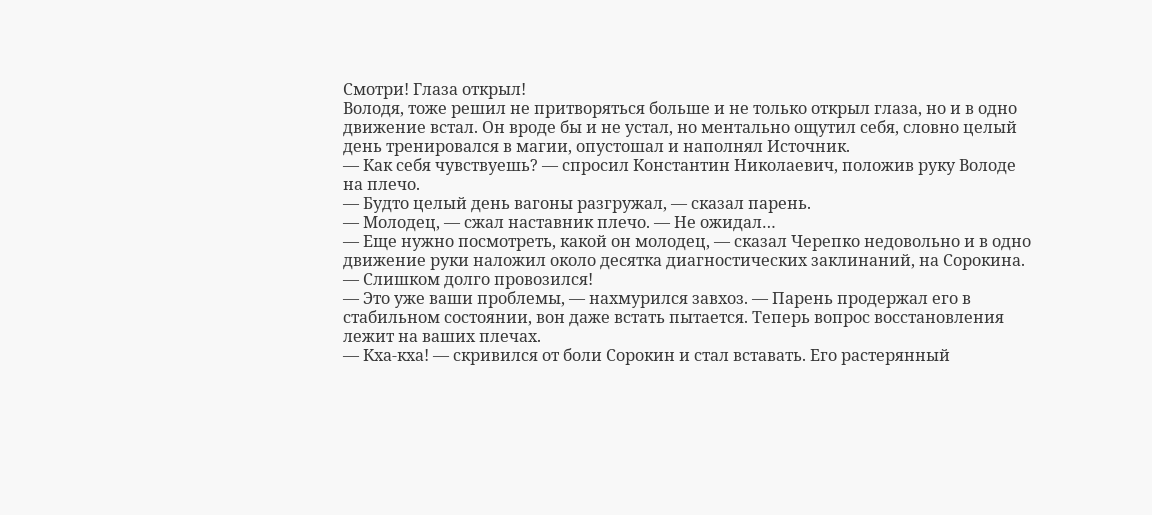Смотри! Глаза открыл!
Володя, тоже решил не притворяться больше и не только открыл глаза, но и в одно движение встал. Он вроде бы и не устал, но ментально ощутил себя, словно целый день тренировался в магии, опустошал и наполнял Источник.
— Как себя чувствуешь? — спросил Константин Николаевич, положив руку Володе на плечо.
— Будто целый день вагоны разгружал, — сказал парень.
— Молодец, — сжал наставник плечо. — Не ожидал…
— Еще нужно посмотреть, какой он молодец, — сказал Черепко недовольно и в одно движение руки наложил около десятка диагностических заклинаний, на Сорокина. — Слишком долго провозился!
— Это уже ваши проблемы, — нахмурился завхоз. — Парень продержал его в стабильном состоянии, вон даже встать пытается. Теперь вопрос восстановления лежит на ваших плечах.
— Кха-кха! — скривился от боли Сорокин и стал вставать. Его растерянный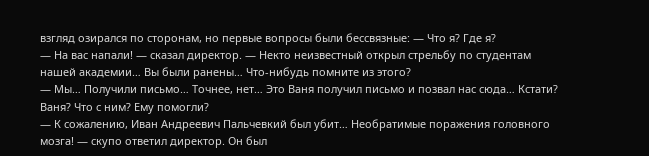взгляд озирался по сторонам, но первые вопросы были бессвязные: — Что я? Где я?
— На вас напали! — сказал директор. — Некто неизвестный открыл стрельбу по студентам нашей академии… Вы были ранены… Что-нибудь помните из этого?
— Мы… Получили письмо… Точнее, нет… Это Ваня получил письмо и позвал нас сюда… Кстати? Ваня? Что с ним? Ему помогли?
— К сожалению, Иван Андреевич Пальчевкий был убит… Необратимые поражения головного мозга! — скупо ответил директор. Он был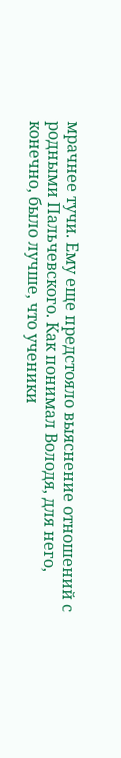мрачнее тучи. Ему еще предстояло выяснение отношений с родными Пальчевского. Как понимал Володя, для него, конечно, было лучше, что ученики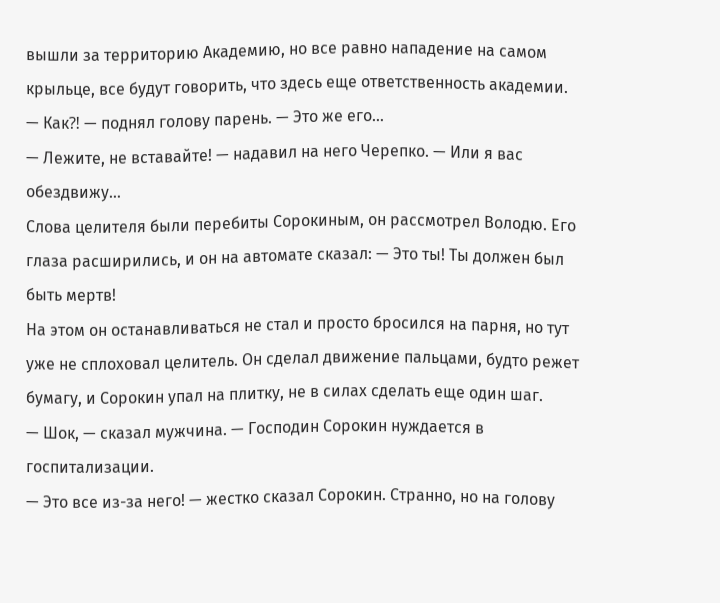вышли за территорию Академию, но все равно нападение на самом крыльце, все будут говорить, что здесь еще ответственность академии.
— Как⁈ — поднял голову парень. — Это же его…
— Лежите, не вставайте! — надавил на него Черепко. — Или я вас обездвижу…
Слова целителя были перебиты Сорокиным, он рассмотрел Володю. Его глаза расширились, и он на автомате сказал: — Это ты! Ты должен был быть мертв!
На этом он останавливаться не стал и просто бросился на парня, но тут уже не сплоховал целитель. Он сделал движение пальцами, будто режет бумагу, и Сорокин упал на плитку, не в силах сделать еще один шаг.
— Шок, — сказал мужчина. — Господин Сорокин нуждается в госпитализации.
— Это все из-за него! — жестко сказал Сорокин. Странно, но на голову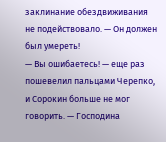заклинание обездвиживания не подействовало. — Он должен был умереть!
— Вы ошибаетесь! — еще раз пошевелил пальцами Черепко, и Сорокин больше не мог говорить. — Господина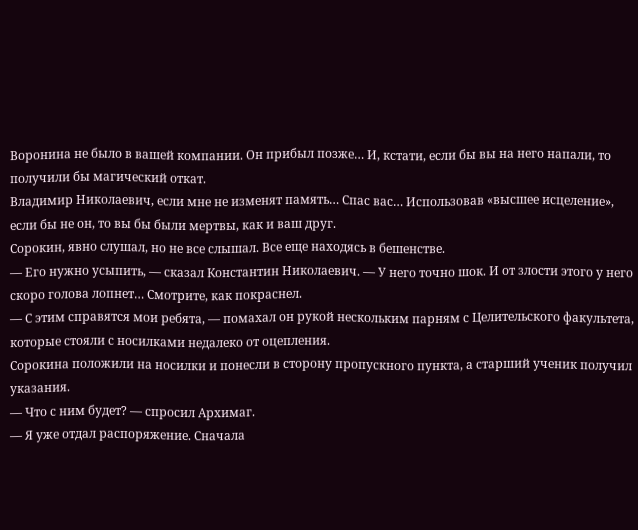Воронина не было в вашей компании. Он прибыл позже… И, кстати, если бы вы на него напали, то получили бы магический откат.
Владимир Николаевич, если мне не изменят память… Спас вас… Использовав «высшее исцеление», если бы не он, то вы бы были мертвы, как и ваш друг.
Сорокин, явно слушал, но не все слышал. Все еще находясь в бешенстве.
— Его нужно усыпить, — сказал Константин Николаевич. — У него точно шок. И от злости этого у него скоро голова лопнет… Смотрите, как покраснел.
— С этим справятся мои ребята, — помахал он рукой нескольким парням с Целительского факультета, которые стояли с носилками недалеко от оцепления.
Сорокина положили на носилки и понесли в сторону пропускного пункта, а старший ученик получил указания.
— Что с ним будет? — спросил Архимаг.
— Я уже отдал распоряжение. Сначала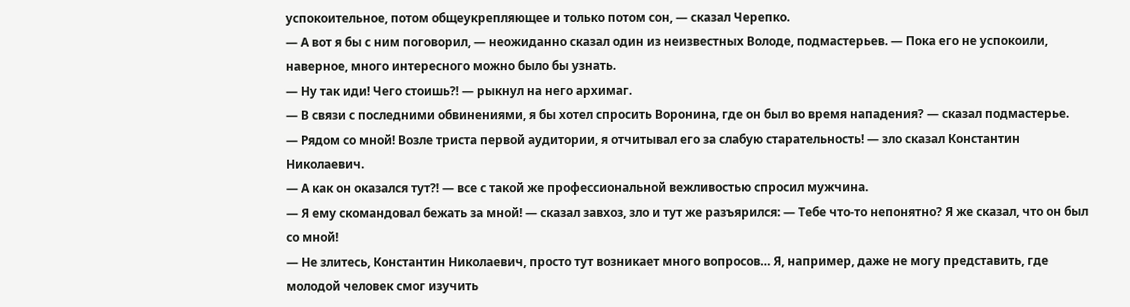успокоительное, потом общеукрепляющее и только потом сон, — сказал Черепко.
— А вот я бы с ним поговорил, — неожиданно сказал один из неизвестных Володе, подмастерьев. — Пока его не успокоили, наверное, много интересного можно было бы узнать.
— Ну так иди! Чего стоишь⁈ — рыкнул на него архимаг.
— В связи с последними обвинениями, я бы хотел спросить Воронина, где он был во время нападения? — сказал подмастерье.
— Рядом со мной! Возле триста первой аудитории, я отчитывал его за слабую старательность! — зло сказал Константин Николаевич.
— А как он оказался тут⁈ — все с такой же профессиональной вежливостью спросил мужчина.
— Я ему скомандовал бежать за мной! — сказал завхоз, зло и тут же разъярился: — Тебе что-то непонятно? Я же сказал, что он был со мной!
— Не злитесь, Константин Николаевич, просто тут возникает много вопросов… Я, например, даже не могу представить, где молодой человек смог изучить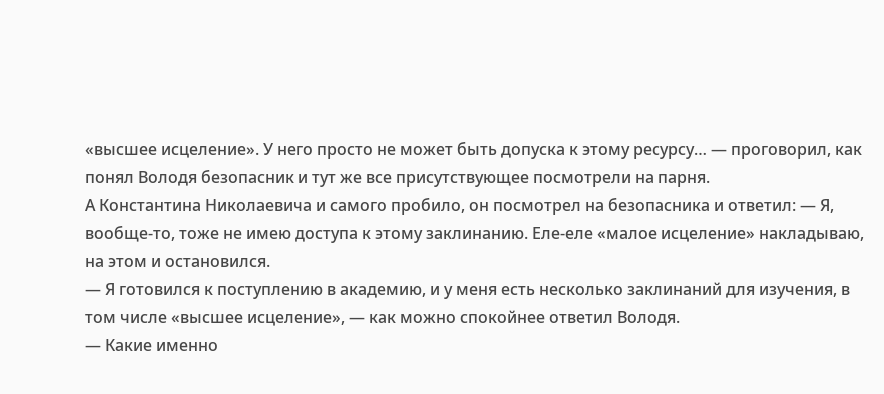«высшее исцеление». У него просто не может быть допуска к этому ресурсу… — проговорил, как понял Володя безопасник и тут же все присутствующее посмотрели на парня.
А Константина Николаевича и самого пробило, он посмотрел на безопасника и ответил: — Я, вообще-то, тоже не имею доступа к этому заклинанию. Еле-еле «малое исцеление» накладываю, на этом и остановился.
— Я готовился к поступлению в академию, и у меня есть несколько заклинаний для изучения, в том числе «высшее исцеление», — как можно спокойнее ответил Володя.
— Какие именно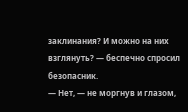заклинания? И можно на них взглянуть? — беспечно спросил безопасник.
— Нет, — не моргнув и глазом,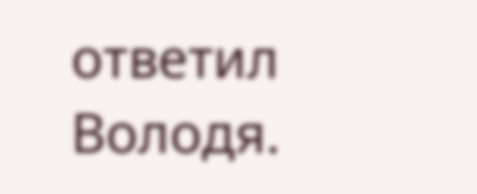ответил Володя.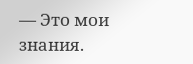— Это мои знания.